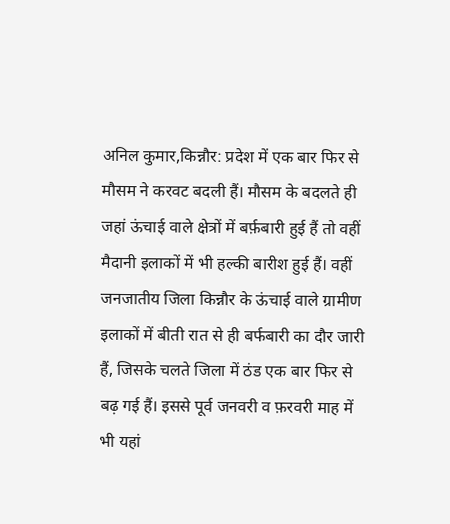अनिल कुमार,किन्नौर: प्रदेश में एक बार फिर से मौसम ने करवट बदली हैं। मौसम के बदलते ही जहां ऊंचाई वाले क्षेत्रों में बर्फ़बारी हुई हैं तो वहीं मैदानी इलाकों में भी हल्की बारीश हुई हैं। वहीं जनजातीय जिला किन्नौर के ऊंचाई वाले ग्रामीण इलाकों में बीती रात से ही बर्फबारी का दौर जारी हैं, जिसके चलते जिला में ठंड एक बार फिर से बढ़ गई हैं। इससे पूर्व जनवरी व फ़रवरी माह में भी यहां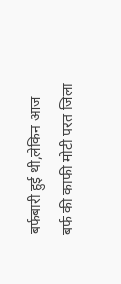बर्फबारी हुई थी,लेकिन आज बर्फ की काफी मोटी परत जिला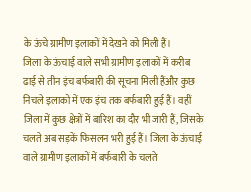के ऊंचे ग्रामीण इलाकों में देखने को मिली हैं।
जिला के ऊंचाई वाले सभी ग्रामीण इलाकों में करीब ढाई से तीन इंच बर्फबारी की सूचना मिली हैंऔर कुछ निचले इलाको में एक इंच तक बर्फबारी हुई हैं। वहीं जिला में कुछ क्षेत्रों में बारिश का दौर भी जारी हैं, जिसके चलते अब सड़कें फिसलन भरी हुई हैं। जिला के ऊंचाई वाले ग्रामीण इलाकों में बर्फबारी के चलते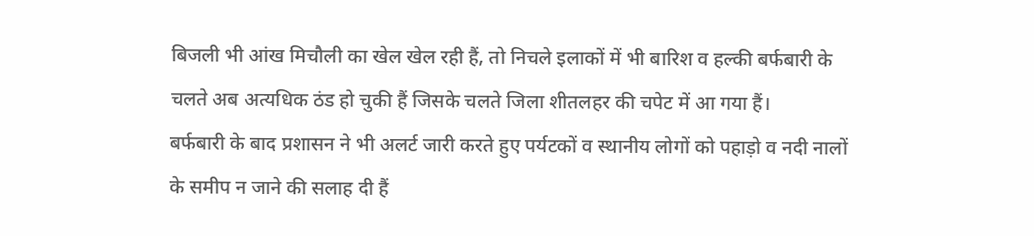बिजली भी आंख मिचौली का खेल खेल रही हैं, तो निचले इलाकों में भी बारिश व हल्की बर्फबारी के चलते अब अत्यधिक ठंड हो चुकी हैं जिसके चलते जिला शीतलहर की चपेट में आ गया हैं।
बर्फबारी के बाद प्रशासन ने भी अलर्ट जारी करते हुए पर्यटकों व स्थानीय लोगों को पहाड़ो व नदी नालों के समीप न जाने की सलाह दी हैं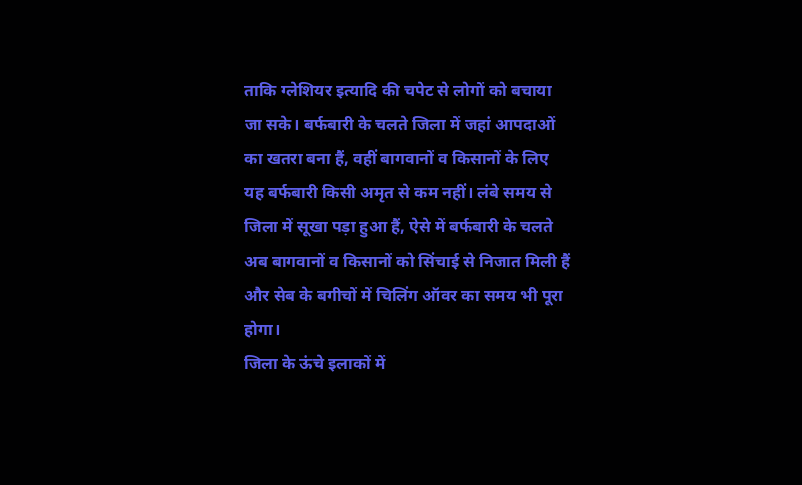ताकि ग्लेशियर इत्यादि की चपेट से लोगों को बचाया जा सके। बर्फबारी के चलते जिला में जहां आपदाओं का खतरा बना हैं, वहीं बागवानों व किसानों के लिए यह बर्फबारी किसी अमृत से कम नहीं। लंबे समय से जिला में सूखा पड़ा हुआ हैं, ऐसे में बर्फबारी के चलते अब बागवानों व किसानों को सिंचाई से निजात मिली हैं और सेब के बगीचों में चिलिंग ऑवर का समय भी पूरा होगा।
जिला के ऊंचे इलाकों में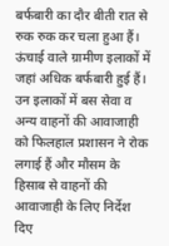बर्फबारी का दौर बीती रात से रुक रुक कर चला हुआ हैं। ऊंचाई वाले ग्रामीण इलाकों में जहां अधिक बर्फबारी हुई हैं। उन इलाकों में बस सेवा व अन्य वाहनों की आवाजाही को फिलहाल प्रशासन ने रोक लगाई हैं और मौसम के हिसाब से वाहनों की आवाजाही के लिए निर्देश दिए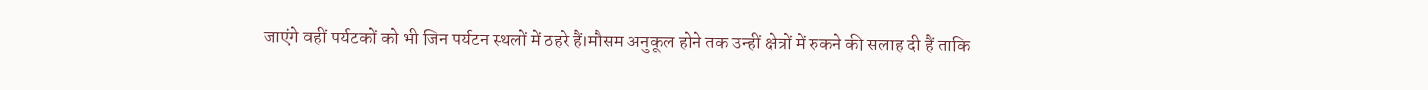जाएंगे वहीं पर्यटकों को भी जिन पर्यटन स्थलों में ठहरे हैं।मौसम अनुकूल होने तक उन्हीं क्षेत्रों में रुकने की सलाह दी हैं ताकि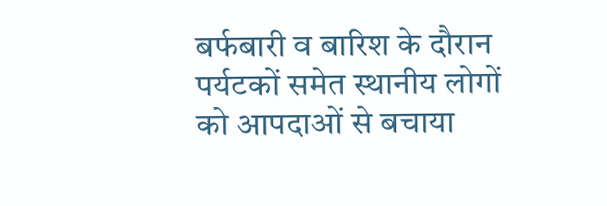बर्फबारी व बारिश के दौरान पर्यटकों समेत स्थानीय लोगों को आपदाओं से बचाया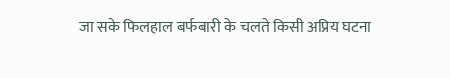जा सके फिलहाल बर्फबारी के चलते किसी अप्रिय घटना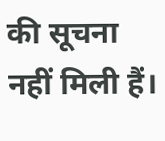की सूचना नहीं मिली हैं।